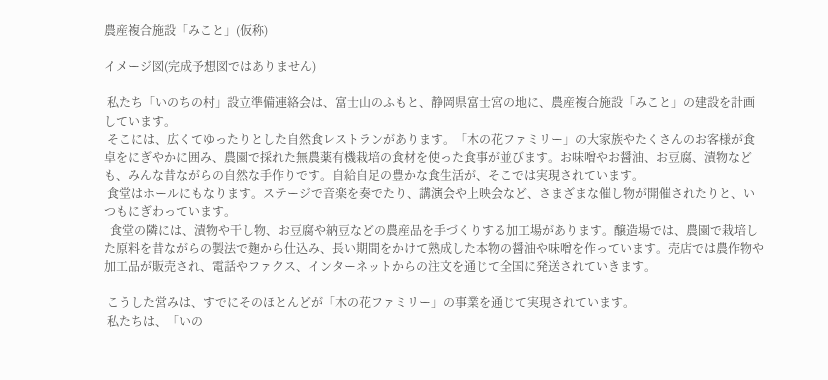農産複合施設「みこと」(仮称)

イメージ図(完成予想図ではありません)

 私たち「いのちの村」設立準備連絡会は、富士山のふもと、静岡県富士宮の地に、農産複合施設「みこと」の建設を計画しています。
 そこには、広くてゆったりとした自然食レストランがあります。「木の花ファミリー」の大家族やたくさんのお客様が食卓をにぎやかに囲み、農園で採れた無農薬有機栽培の食材を使った食事が並びます。お味噌やお醤油、お豆腐、漬物なども、みんな昔ながらの自然な手作りです。自給自足の豊かな食生活が、そこでは実現されています。
 食堂はホールにもなります。ステージで音楽を奏でたり、講演会や上映会など、さまざまな催し物が開催されたりと、いつもにぎわっています。
  食堂の隣には、漬物や干し物、お豆腐や納豆などの農産品を手づくりする加工場があります。醸造場では、農園で栽培した原料を昔ながらの製法で麹から仕込み、長い期間をかけて熟成した本物の醤油や味噌を作っています。売店では農作物や加工品が販売され、電話やファクス、インターネットからの注文を通じて全国に発送されていきます。

 こうした営みは、すでにそのほとんどが「木の花ファミリー」の事業を通じて実現されています。
 私たちは、「いの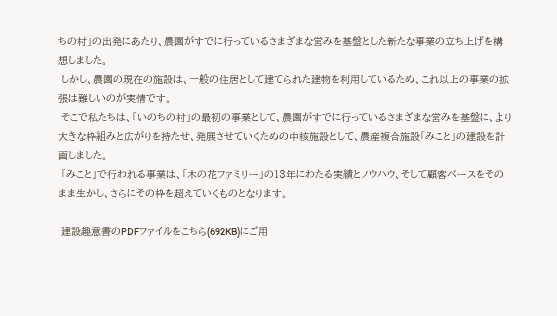ちの村」の出発にあたり、農園がすでに行っているさまざまな営みを基盤とした新たな事業の立ち上げを構想しました。
 しかし、農園の現在の施設は、一般の住居として建てられた建物を利用しているため、これ以上の事業の拡張は難しいのが実情です。
 そこで私たちは、「いのちの村」の最初の事業として、農園がすでに行っているさまざまな営みを基盤に、より大きな枠組みと広がりを持たせ、発展させていくための中核施設として、農産複合施設「みこと」の建設を計画しました。
 「みこと」で行われる事業は、「木の花ファミリー」の13年にわたる実績とノウハウ、そして顧客ベースをそのまま生かし、さらにその枠を超えていくものとなります。

 建設趣意書のPDFファイルをこちら(692KB)にご用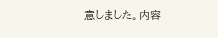意しました。内容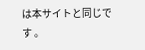は本サイトと同じです 。